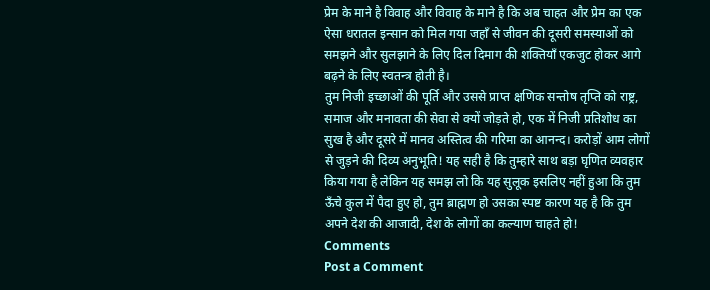प्रेम के माने है विवाह और विवाह के माने है कि अब चाहत और प्रेम का एक ऐसा धरातल इन्सान को मिल गया जहाँ से जीवन की दूसरी समस्याओं को समझने और सुलझाने के लिए दिल दिमाग की शक्तियाँ एकजुट होकर आगे बढ़ने के लिए स्वतन्त्र होती है।
तुम निजी इच्छाओं की पूर्ति और उससे प्राप्त क्षणिक सन्तोष तृप्ति को राष्ट्र, समाज और मनावता की सेवा से क्यों जोड़ते हो, एक में निजी प्रतिशोध का सुख है और दूसरे में मानव अस्तित्व की गरिमा का आनन्द। करोड़ों आम लोगों से जुड़ने की दिव्य अनुभूति! यह सही है कि तुम्हारे साथ बड़ा घृणित व्यवहार किया गया है लेकिन यह समझ लो कि यह सुलूक इसलिए नहीं हुआ कि तुम ऊँचे कुल में पैदा हुए हो, तुम ब्राह्मण हो उसका स्पष्ट कारण यह है कि तुम अपने देश की आजादी, देश के लोगों का कल्याण चाहते हो!
Comments
Post a Comment